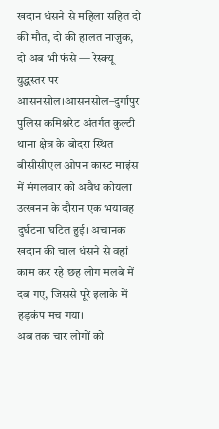खदान धंसने से महिला सहित दो की मौत, दो की हालत नाज़ुक, दो अब भी फंसे — रेस्क्यू युद्धस्तर पर
आसनसोल।आसनसोल–दुर्गापुर पुलिस कमिश्नरेट अंतर्गत कुल्टी थाना क्षेत्र के बोदरा स्थित बीसीसीएल ओपन कास्ट माइंस में मंगलवार को अवैध कोयला उत्खनन के दौरान एक भयावह दुर्घटना घटित हुई। अचानक खदान की चाल धंसने से वहां काम कर रहे छह लोग मलबे में दब गए, जिससे पूरे इलाके में हड़कंप मच गया।
अब तक चार लोगों को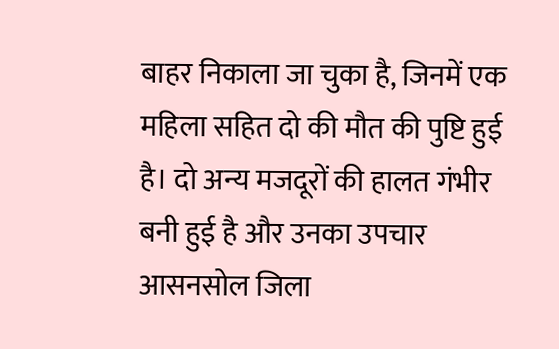बाहर निकाला जा चुका है, जिनमें एक महिला सहित दो की मौत की पुष्टि हुई है। दो अन्य मजदूरों की हालत गंभीर बनी हुई है और उनका उपचार आसनसोल जिला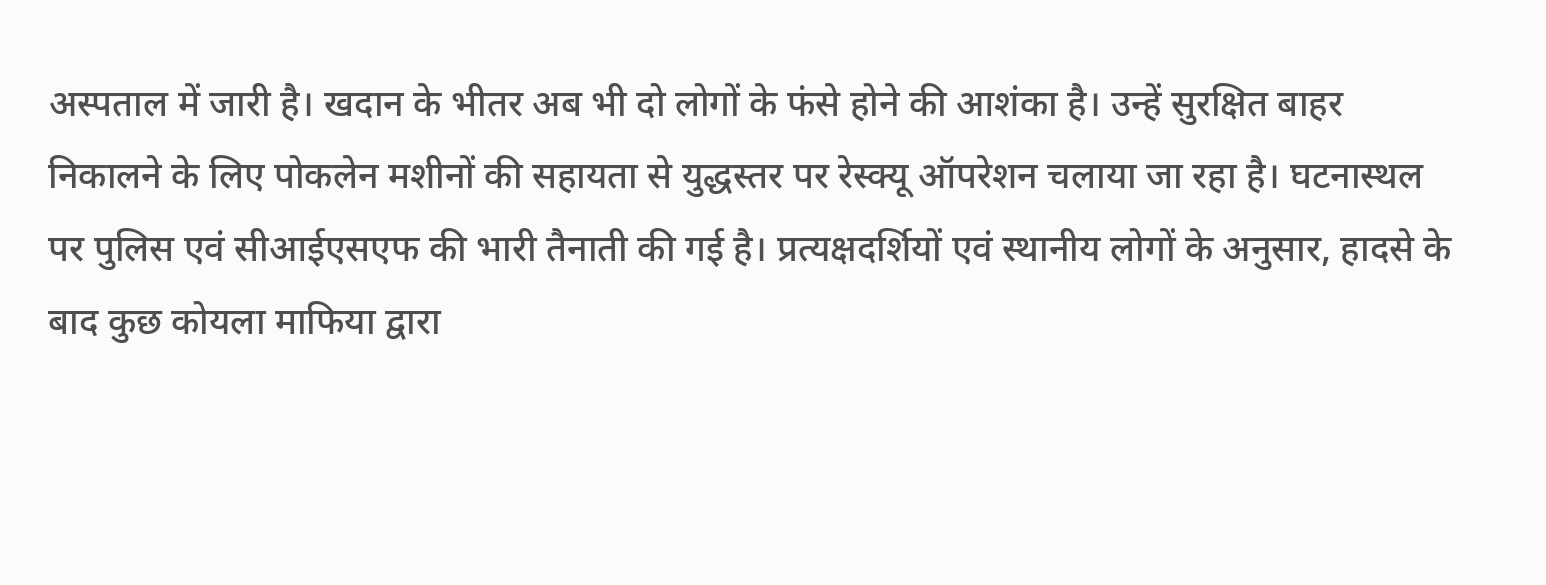अस्पताल में जारी है। खदान के भीतर अब भी दो लोगों के फंसे होने की आशंका है। उन्हें सुरक्षित बाहर निकालने के लिए पोकलेन मशीनों की सहायता से युद्धस्तर पर रेस्क्यू ऑपरेशन चलाया जा रहा है। घटनास्थल पर पुलिस एवं सीआईएसएफ की भारी तैनाती की गई है। प्रत्यक्षदर्शियों एवं स्थानीय लोगों के अनुसार, हादसे के बाद कुछ कोयला माफिया द्वारा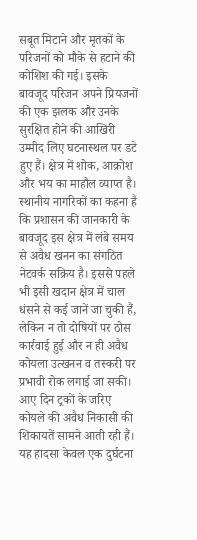सबूत मिटाने और मृतकों के परिजनों को मौके से हटाने की कोशिश की गई। इसके बावजूद परिजन अपने प्रियजनों की एक झलक और उनके सुरक्षित होने की आखिरी उम्मीद लिए घटनास्थल पर डटे हुए हैं। क्षेत्र में शोक, आक्रोश और भय का माहौल व्याप्त है।
स्थानीय नागरिकों का कहना है कि प्रशासन की जानकारी के बावजूद इस क्षेत्र में लंबे समय से अवैध खनन का संगठित नेटवर्क सक्रिय है। इससे पहले भी इसी खदान क्षेत्र में चाल धंसने से कई जानें जा चुकी हैं, लेकिन न तो दोषियों पर ठोस कार्रवाई हुई और न ही अवैध कोयला उत्खनन व तस्करी पर प्रभावी रोक लगाई जा सकी। आए दिन ट्रकों के जरिए कोयले की अवैध निकासी की शिकायतें सामने आती रही हैं। यह हादसा केवल एक दुर्घटना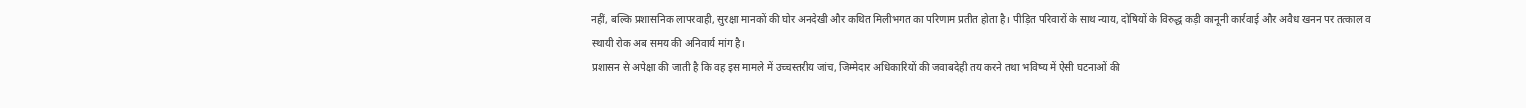नहीं, बल्कि प्रशासनिक लापरवाही, सुरक्षा मानकों की घोर अनदेखी और कथित मिलीभगत का परिणाम प्रतीत होता है। पीड़ित परिवारों के साथ न्याय, दोषियों के विरुद्ध कड़ी कानूनी कार्रवाई और अवैध खनन पर तत्काल व स्थायी रोक अब समय की अनिवार्य मांग है।
प्रशासन से अपेक्षा की जाती है कि वह इस मामले में उच्चस्तरीय जांच, जिम्मेदार अधिकारियों की जवाबदेही तय करने तथा भविष्य में ऐसी घटनाओं की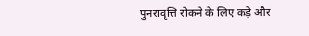पुनरावृत्ति रोकने के लिए कड़े और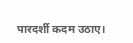पारदर्शी कदम उठाए।